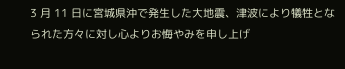3 月 11 日に宮城県沖で発生した大地震、津波により犠牲となられた方々に対し心よりお悔やみを申し上げ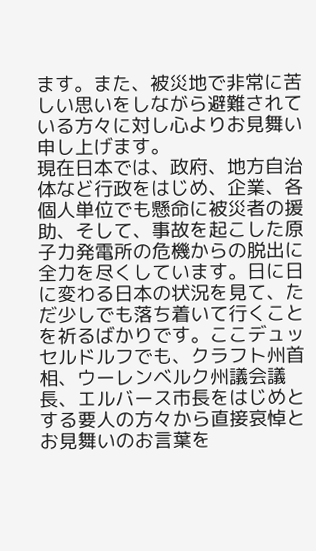ます。また、被災地で非常に苦しい思いをしながら避難されている方々に対し心よりお見舞い申し上げます。
現在日本では、政府、地方自治体など行政をはじめ、企業、各個人単位でも懸命に被災者の援助、そして、事故を起こした原子力発電所の危機からの脱出に全力を尽くしています。日に日に変わる日本の状況を見て、ただ少しでも落ち着いて行くことを祈るばかりです。ここデュッセルドルフでも、クラフト州首相、ウーレンベルク州議会議長、エルバース市長をはじめとする要人の方々から直接哀悼とお見舞いのお言葉を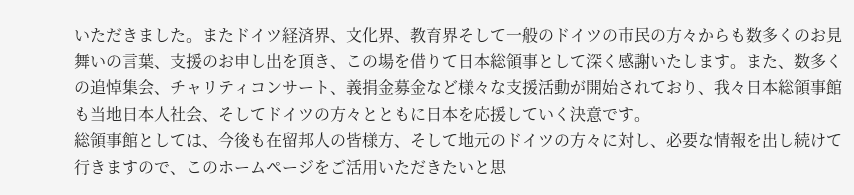いただきました。またドイツ経済界、文化界、教育界そして一般のドイツの市民の方々からも数多くのお見舞いの言葉、支援のお申し出を頂き、この場を借りて日本総領事として深く感謝いたします。また、数多くの追悼集会、チャリティコンサート、義捐金募金など様々な支援活動が開始されており、我々日本総領事館も当地日本人社会、そしてドイツの方々とともに日本を応援していく決意です。
総領事館としては、今後も在留邦人の皆様方、そして地元のドイツの方々に対し、必要な情報を出し続けて行きますので、このホームページをご活用いただきたいと思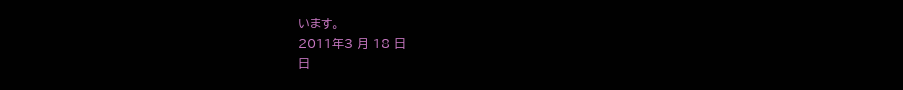います。
2011年3 月 18 日
日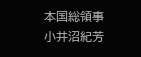本国総領事
小井沼紀芳